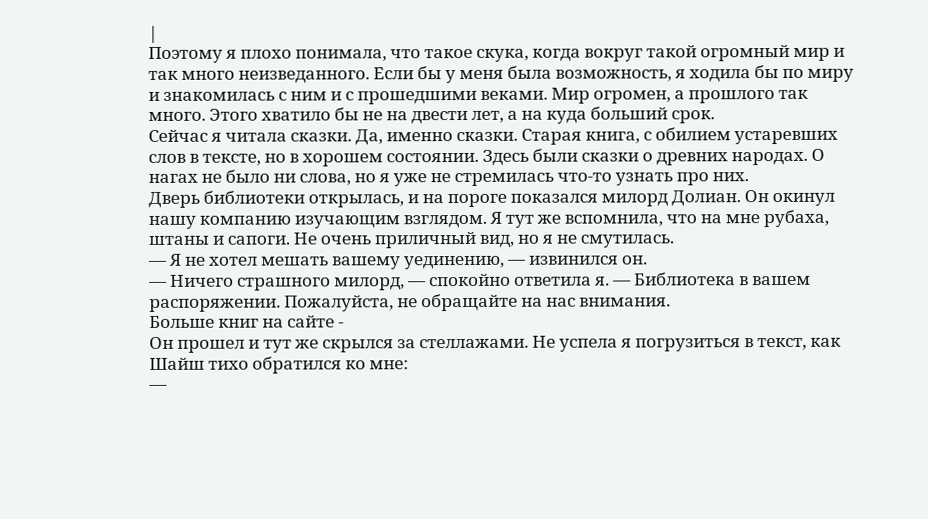|
Поэтому я плохо понимала, что такое скука, когда вокруг такой огромный мир и так много неизведанного. Если бы у меня была возможность, я ходила бы по миру и знакомилась с ним и с прошедшими веками. Мир огромен, а прошлого так много. Этого хватило бы не на двести лет, а на куда больший срок.
Сейчас я читала сказки. Да, именно сказки. Старая книга, с обилием устаревших слов в тексте, но в хорошем состоянии. Здесь были сказки о древних народах. О нагах не было ни слова, но я уже не стремилась что-то узнать про них.
Дверь библиотеки открылась, и на пороге показался милорд Долиан. Он окинул нашу компанию изучающим взглядом. Я тут же вспомнила, что на мне рубаха, штаны и сапоги. Не очень приличный вид, но я не смутилась.
— Я не хотел мешать вашему уединению, — извинился он.
— Ничего страшного милорд, — спокойно ответила я. — Библиотека в вашем распоряжении. Пожалуйста, не обращайте на нас внимания.
Больше книг на сайте -
Он прошел и тут же скрылся за стеллажами. Не успела я погрузиться в текст, как Шайш тихо обратился ко мне:
—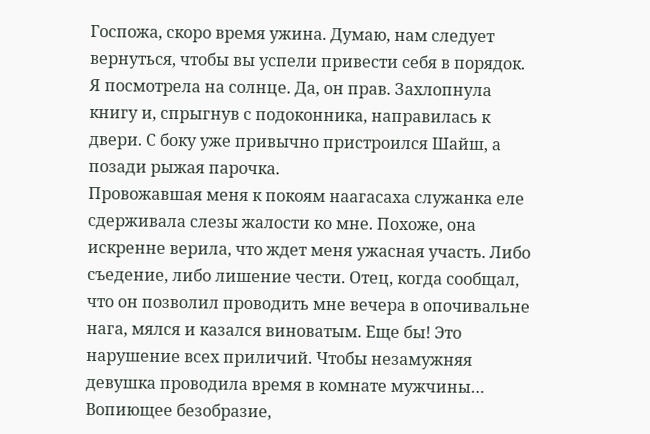Госпожа, скоро время ужина. Думаю, нам следует вернуться, чтобы вы успели привести себя в порядок.
Я посмотрела на солнце. Да, он прав. Захлопнула книгу и, спрыгнув с подоконника, направилась к двери. С боку уже привычно пристроился Шайш, а позади рыжая парочка.
Провожавшая меня к покоям наагасаха служанка еле сдерживала слезы жалости ко мне. Похоже, она искренне верила, что ждет меня ужасная участь. Либо съедение, либо лишение чести. Отец, когда сообщал, что он позволил проводить мне вечера в опочивальне нага, мялся и казался виноватым. Еще бы! Это нарушение всех приличий. Чтобы незамужняя девушка проводила время в комнате мужчины… Вопиющее безобразие,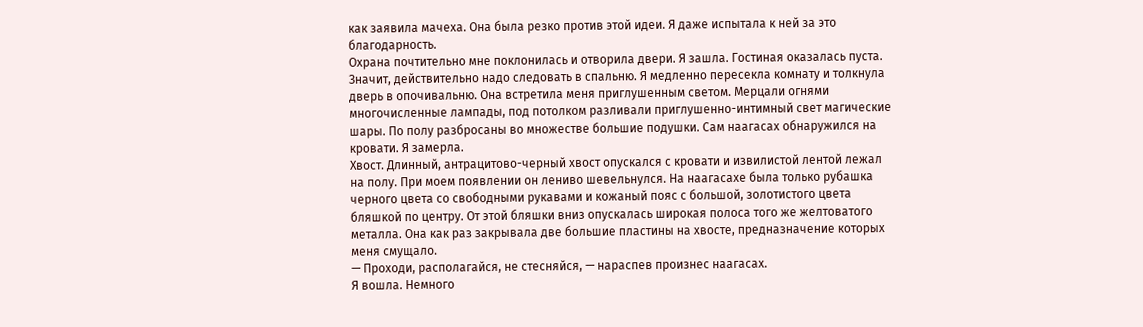как заявила мачеха. Она была резко против этой идеи. Я даже испытала к ней за это благодарность.
Охрана почтительно мне поклонилась и отворила двери. Я зашла. Гостиная оказалась пуста. Значит, действительно надо следовать в спальню. Я медленно пересекла комнату и толкнула дверь в опочивальню. Она встретила меня приглушенным светом. Мерцали огнями многочисленные лампады, под потолком разливали приглушенно-интимный свет магические шары. По полу разбросаны во множестве большие подушки. Сам наагасах обнаружился на кровати. Я замерла.
Хвост. Длинный, антрацитово-черный хвост опускался с кровати и извилистой лентой лежал на полу. При моем появлении он лениво шевельнулся. На наагасахе была только рубашка черного цвета со свободными рукавами и кожаный пояс с большой, золотистого цвета бляшкой по центру. От этой бляшки вниз опускалась широкая полоса того же желтоватого металла. Она как раз закрывала две большие пластины на хвосте, предназначение которых меня смущало.
— Проходи, располагайся, не стесняйся, — нараспев произнес наагасах.
Я вошла. Немного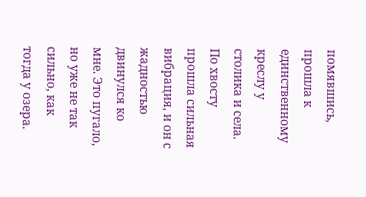помявшись, прошла к единственному креслу у столика и села. По хвосту прошла сильная вибрация, и он с жадностью двинулся ко мне. Это пугало, но уже не так сильно, как тогда у озера.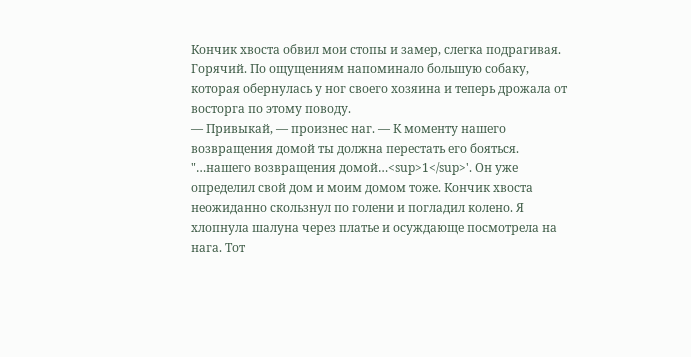Кончик хвоста обвил мои стопы и замер, слегка подрагивая. Горячий. По ощущениям напоминало большую собаку, которая обернулась у ног своего хозяина и теперь дрожала от восторга по этому поводу.
— Привыкай, — произнес наг. — К моменту нашего возвращения домой ты должна перестать его бояться.
"…нашего возвращения домой…<sup>1</sup>'. Он уже определил свой дом и моим домом тоже. Кончик хвоста неожиданно скользнул по голени и погладил колено. Я хлопнула шалуна через платье и осуждающе посмотрела на нага. Тот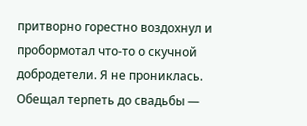притворно горестно воздохнул и пробормотал что-то о скучной добродетели. Я не прониклась. Обещал терпеть до свадьбы —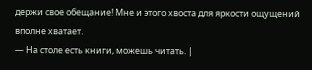держи свое обещание! Мне и этого хвоста для яркости ощущений вполне хватает.
— На столе есть книги, можешь читать. |